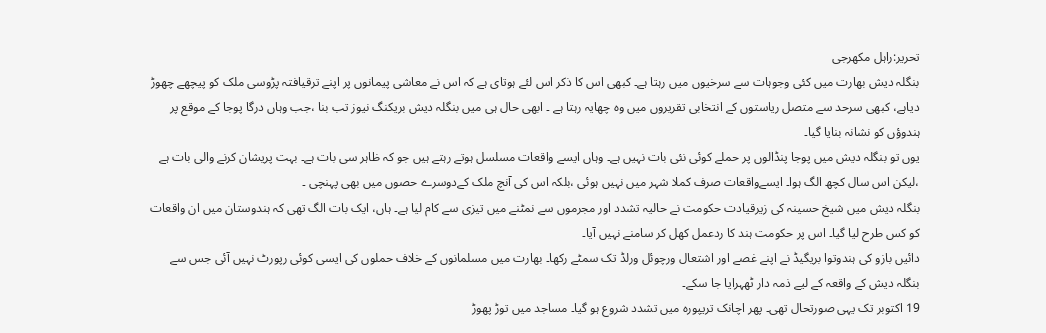تحریر:راہل مکھرجی
بنگلہ دیش بھارت میں کئی وجوہات سے سرخیوں میں رہتا ہے۔ کبھی اس کا ذکر اس لئے ہوتای ہے کہ اس نے معاشی پیمانوں پر اپنے ترقیافتہ پڑوسی ملک کو پیچھے چھوڑ دیاہے، کبھی سرحد سے متصل ریاستوں کے انتخابی تقریروں میں وہ چھایہ رہتا ہے ۔ ابھی حال ہی میں بنگلہ دیش بریکنگ نیوز تب بنا ،جب وہاں درگا پوجا کے موقع پر ہندوؤں کو نشانہ بنایا گیا۔
یوں تو بنگلہ دیش میں پوجا پنڈالوں پر حملے کوئی نئی بات نہیں ہے۔ وہاں ایسے واقعات مسلسل ہوتے رہتے ہیں جو کہ ظاہر سی بات ہے۔ بہت پریشان کرنے والی بات ہے ،لیکن اس سال کچھ الگ ہوا۔ ایسےواقعات صرف کملا شہر میں نہیں ہوئی ،بلکہ اس کی آنچ ملک کےدوسرے حصوں میں بھی پہنچی ۔
بنگلہ دیش میں شیخ حسینہ کی زیرقیادت حکومت نے حالیہ تشدد اور مجرموں سے نمٹنے میں تیزی سے کام لیا ہے۔ ہاں، ایک بات الگ تھی کہ ہندوستان میں ان واقعات کو کس طرح لیا گیا۔ اس پر حکومت ہند کا ردعمل کھل کر سامنے نہیں آیا۔
دائیں بازو کی ہندوتوا بریگیڈ نے اپنے غصے اور اشتعال ورچوئل ورلڈ تک سمٹے رکھا۔ بھارت میں مسلمانوں کے خلاف حملوں کی ایسی کوئی رپورٹ نہیں آئی جس سے بنگلہ دیش کے واقعہ کے لیے ذمہ دار ٹھہرایا جا سکے۔
19 اکتوبر تک یہی صورتحال تھی۔ پھر اچانک تریپورہ میں تشدد شروع ہو گیا۔ مساجد میں توڑ پھوڑ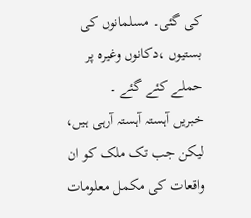کی گئی۔ مسلمانوں کی بستیوں ،دکانوں وغیرہ پر حملے کئے گئے ۔
خبریں آہستہ آہستہ آرہی ہیں، لیکن جب تک ملک کو ان واقعات کی مکمل معلومات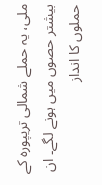ملی، یہ حملے شمالی تریپورہ کے بیشتر حصوں میں ہونے لگے۔ ان حملوں کا انداز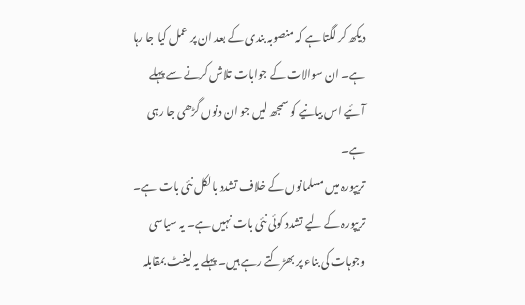دیکھ کر لگتا ہے کہ منصوبہ بندی کے بعد ان پر عمل کیا جا رہا ہے۔ ان سوالات کے جوابات تلاش کرنے سے پہلے آئیے اس بیانیے کو سمجھ لیں جو ان دنوں گڑھی جا رہی ہے۔
تریپورہ میں مسلمانوں کے خلاف تشدد بالکل نئی بات ہے۔ تریپورہ کے لیے تشدد کوئی نئی بات نہیں ہے۔ یہ سیاسی وجوہات کی بناء پر بھڑکتے رہے ہیں۔ پہلے یہ لیفٹ بمقابلہ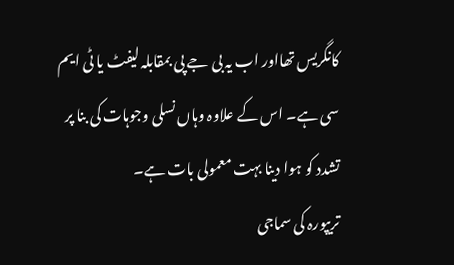کانگریس تھااور اب یہ بی جے پی بمقابلہ لیفٹ یا ٹی ایم سی ہے۔ اس کے علاوہ وہاں نسلی وجوہات کی بنا پر تشدد کو ہوا دینا بہت معمولی بات ہے۔
تریپورہ کی سماجی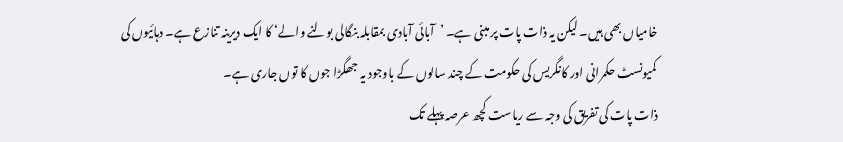خامیاں بھی ہیں۔ لیکن یہ ذات پات پر مبنی ہے۔ ’آبائی آبادی بمقابلہ بنگالی بولنے والے‘ کا ایک دیرینہ تنازع ہے۔ دہائیوں کی کمیونسٹ حکمرانی اور کانگریس کی حکومت کے چند سالوں کے باوجود یہ جھگڑا جوں کا توں جاری ہے۔
ذات پات کی تفریق کی وجہ سے ریاست کچھ عرصہ پہلے تک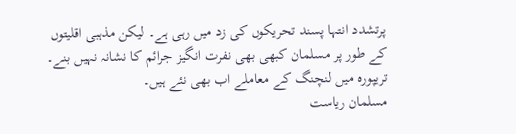پرتشدد انتہا پسند تحریکوں کی زد میں رہی ہے۔ لیکن مذہبی اقلیتوں کے طور پر مسلمان کبھی بھی نفرت انگیز جرائم کا نشانہ نہیں بنے۔ تریپورہ میں لنچنگ کے معاملے اب بھی نئے ہیں۔
مسلمان ریاست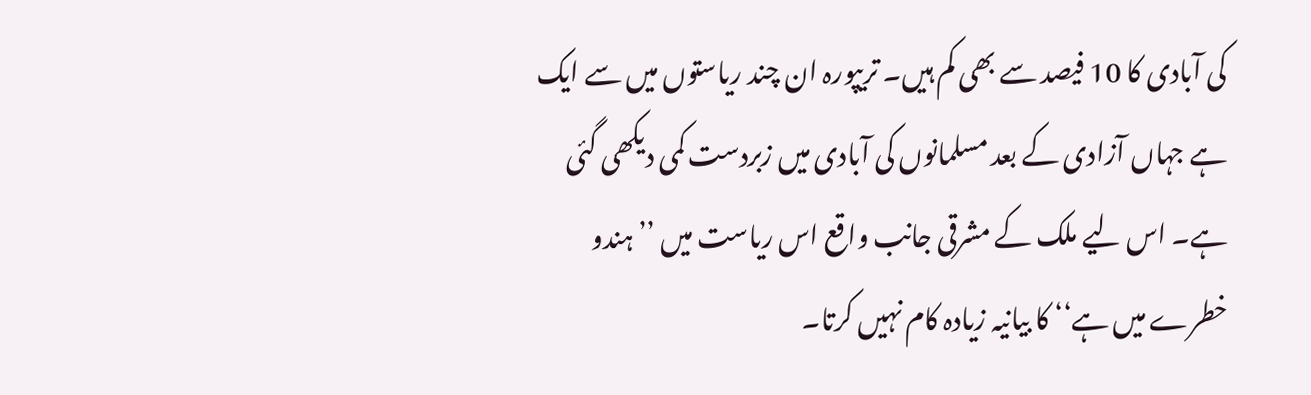کی آبادی کا 10 فیصد سے بھی کم ہیں۔ تریپورہ ان چند ریاستوں میں سے ایک ہے جہاں آزادی کے بعد مسلمانوں کی آبادی میں زبردست کمی دیکھی گئی ہے۔ اس لیے ملک کے مشرقی جانب واقع اس ریاست میں ’’ہندو خطرے میں ہے‘‘ کا بیانیہ زیادہ کام نہیں کرتا۔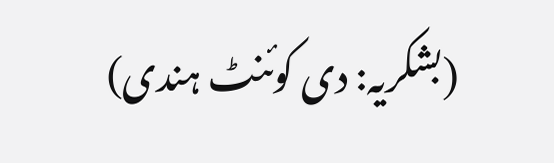(بشکریہ: دی کوئنٹ ہندی)